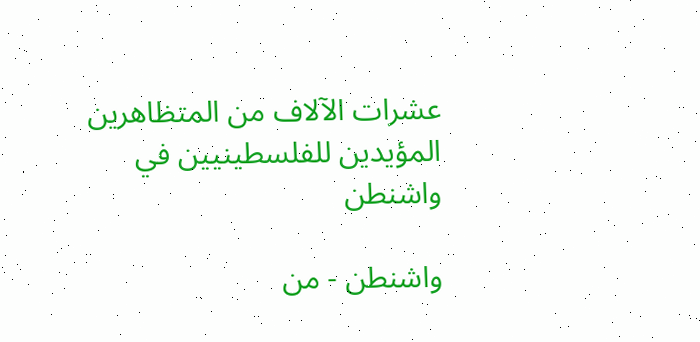عشرات الآلاف من المتظاهرين المؤيدين للفلسطينيين في واشنطن

واشنطن - من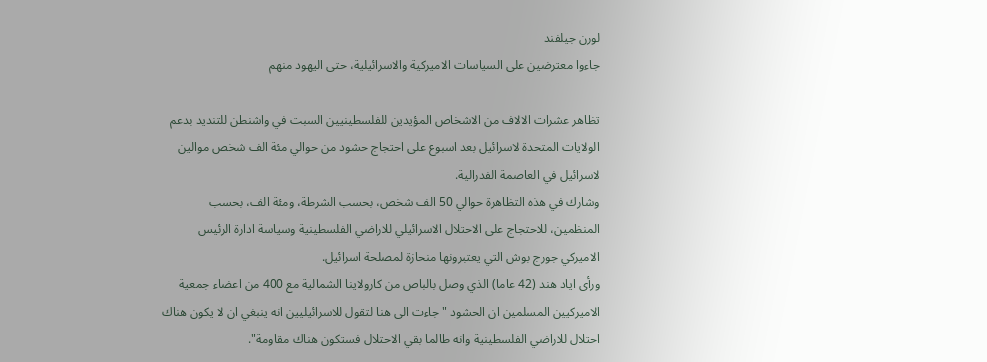لورن جيلفند
جاءوا معترضين على السياسات الاميركية والاسرائيلية، حتى اليهود منهم

تظاهر عشرات الالاف من الاشخاص المؤيدين للفلسطينيين السبت في واشنطن للتنديد بدعم الولايات المتحدة لاسرائيل بعد اسبوع على احتجاج حشود من حوالي مئة الف شخص موالين لاسرائيل في العاصمة الفدرالية.
وشارك في هذه التظاهرة حوالي 50 الف شخص، بحسب الشرطة، ومئة الف، بحسب المنظمين، للاحتجاج على الاحتلال الاسرائيلي للاراضي الفلسطينية وسياسة ادارة الرئيس الاميركي جورج بوش التي يعتبرونها منحازة لمصلحة اسرائيل.
ورأى اياد هند (42 عاما) الذي وصل بالباص من كارولاينا الشمالية مع 400 من اعضاء جمعية الاميركيين المسلمين ان الحشود "جاءت الى هنا لتقول للاسرائيليين انه ينبغي ان لا يكون هناك احتلال للاراضي الفلسطينية وانه طالما بقي الاحتلال فستكون هناك مقاومة".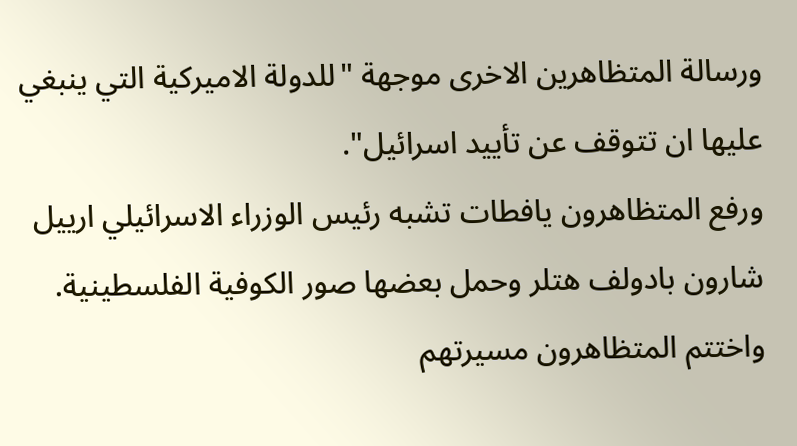ورسالة المتظاهرين الاخرى موجهة "للدولة الاميركية التي ينبغي عليها ان تتوقف عن تأييد اسرائيل".
ورفع المتظاهرون يافطات تشبه رئيس الوزراء الاسرائيلي ارييل شارون بادولف هتلر وحمل بعضها صور الكوفية الفلسطينية. واختتم المتظاهرون مسيرتهم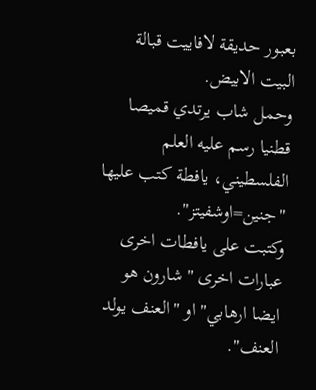بعبور حديقة لافاييت قبالة البيت الابيض.
وحمل شاب يرتدي قميصا قطنيا رسم عليه العلم الفلسطيني، يافطة كتب عليها "جنين=اوشفيتز".
وكتبت على يافطات اخرى عبارات اخرى "شارون هو ايضا ارهابي" او "العنف يولد العنف".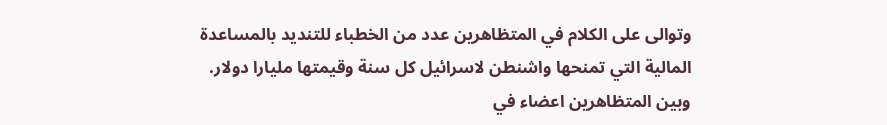وتوالى على الكلام في المتظاهرين عدد من الخطباء للتنديد بالمساعدة المالية التي تمنحها واشنطن لاسرائيل كل سنة وقيمتها مليارا دولار.
وبين المتظاهرين اعضاء في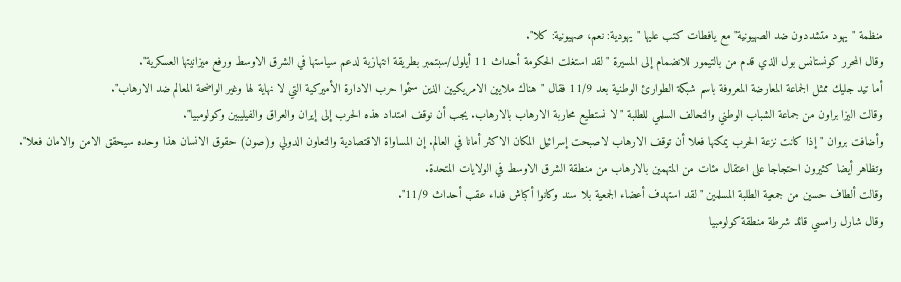منظمة "يهود متشددون ضد الصهيونية" مع يافطات كتب عليها "يهودية: نعم، صهيونية: كلا".
وقال المحرر كونستانس بول الذي قدم من بالتيمور للانضمام إلى المسيرة "لقد استغلت الحكومة أحداث 11 أيلول/سبتمبر بطريقة انتهازية لدعم سياستها في الشرق الاوسط ورفع ميزانيتها العسكرية".
أما تيد جليك ممثل الجماعة المعارضة المعروفة باسم شبكة الطوارئ الوطنية بعد 11/9 فقال "هناك ملايين الامريكيين الذين سئموا حرب الادارة الأميركية التي لا نهاية لها وغير الواضحة المعالم ضد الارهاب".
وقالت اليزا براون من جماعة الشباب الوطني والتحالف السلمي للطلبة "لا نستطيع محاربة الارهاب بالارهاب. يجب أن نوقف امتداد هذه الحرب إلى إيران والعراق والفيليبين وكولومبيا".
وأضافت بروان "إذا كانت نزعة الحرب يمكنها فعلا أن توقف الارهاب لاصبحت إسرائيل المكان الاكثر أمانا في العالم. إن المساواة الاقتصادية والتعاون الدولي و(صون) حقوق الانسان هذا وحده سيحقق الامن والامان فعلا".
وتظاهر أيضا كثيرون احتجاجا على اعتقال مئات من المتهمين بالارهاب من منطقة الشرق الاوسط في الولايات المتحدة.
وقالت ألطاف حسين من جمعية الطلبة المسلمين "لقد استهدف أعضاء الجمعية بلا سند وكانوا أكباش فداء عقب أحداث 11/9".
وقال شارل رامسي قائد شرطة منطقة كولومبيا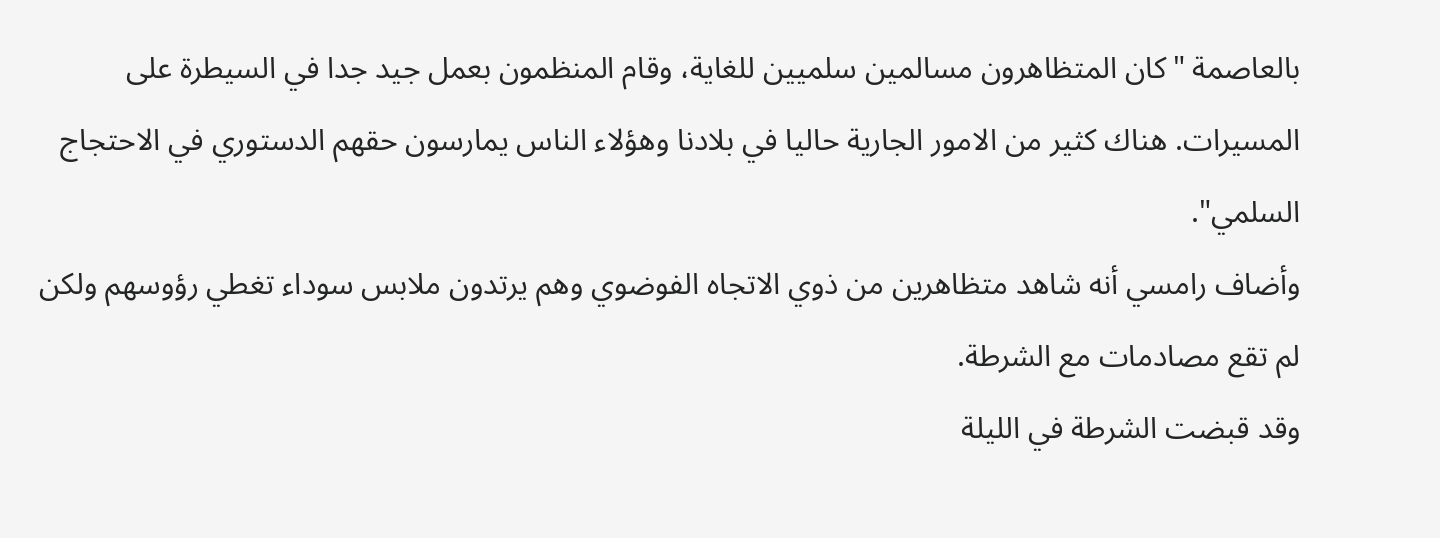بالعاصمة "كان المتظاهرون مسالمين سلميين للغاية، وقام المنظمون بعمل جيد جدا في السيطرة على المسيرات. هناك كثير من الامور الجارية حاليا في بلادنا وهؤلاء الناس يمارسون حقهم الدستوري في الاحتجاج السلمي".
وأضاف رامسي أنه شاهد متظاهرين من ذوي الاتجاه الفوضوي وهم يرتدون ملابس سوداء تغطي رؤوسهم ولكن لم تقع مصادمات مع الشرطة.
وقد قبضت الشرطة في الليلة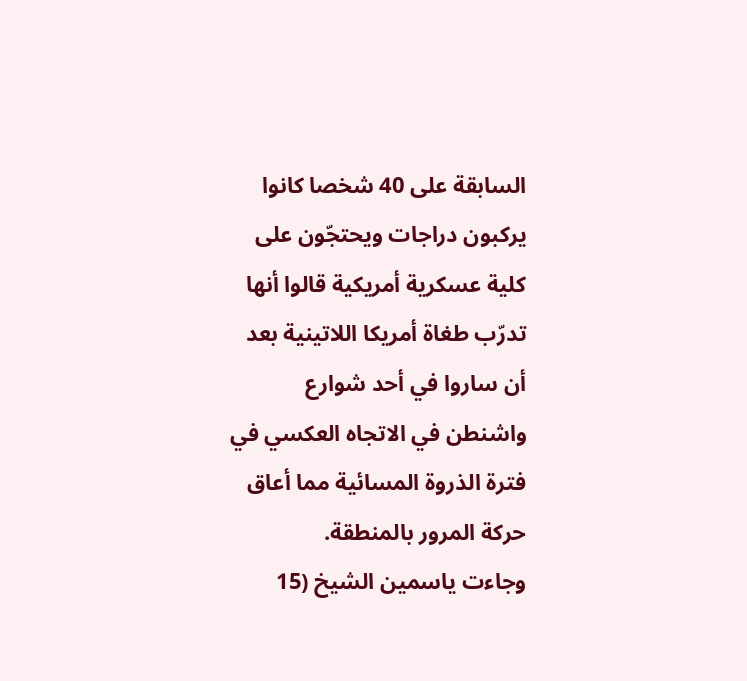السابقة على 40 شخصا كانوا يركبون دراجات ويحتجّون على كلية عسكرية أمريكية قالوا أنها تدرّب طغاة أمريكا اللاتينية بعد أن ساروا في أحد شوارع واشنطن في الاتجاه العكسي في فترة الذروة المسائية مما أعاق حركة المرور بالمنطقة.
وجاءت ياسمين الشيخ (15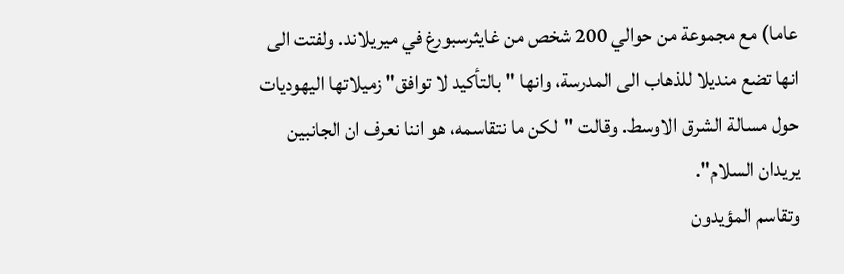عاما) مع مجموعة من حوالي 200 شخص من غايثرسبورغ في ميريلاند. ولفتت الى انها تضع منديلا للذهاب الى المدرسة، وانها "بالتأكيد لا توافق" زميلاتها اليهوديات حول مسالة الشرق الاوسط. وقالت "لكن ما نتقاسمه، هو اننا نعرف ان الجانبين يريدان السلام".
وتقاسم المؤيدون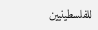للفلسطينيين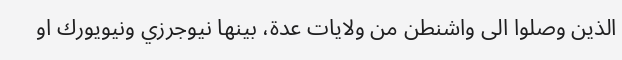الذين وصلوا الى واشنطن من ولايات عدة، بينها نيوجرزي ونيويورك او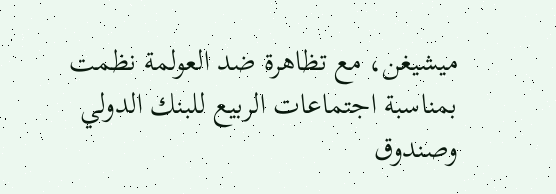ميشيغن، مع تظاهرة ضد العولمة نظمت بمناسبة اجتماعات الربيع للبنك الدولي وصندوق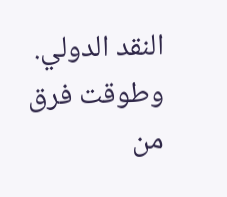النقد الدولي.
وطوقت فرق من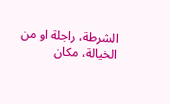الشرطة، راجلة او من الخيالة، مكان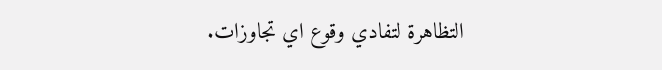التظاهرة لتفادي وقوع اي تجاوزات.